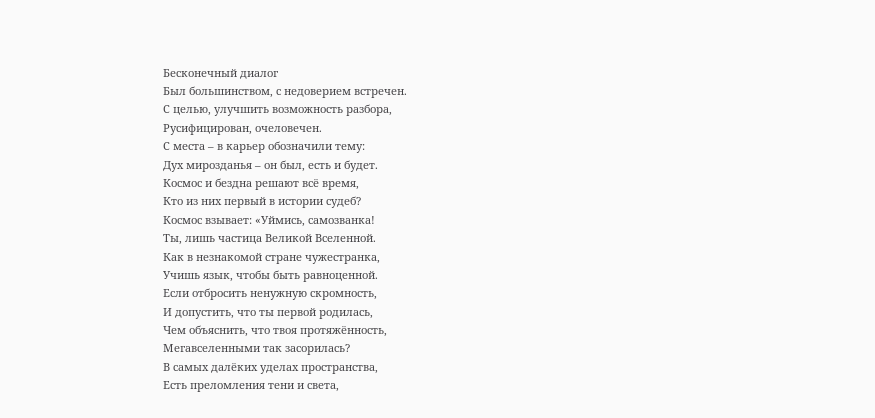Бесконечный диалог
Был большинством, с недоверием встречен.
С целью, улучшить возможность разбора,
Русифицирован, очеловечен.
С места – в карьер обозначили тему:
Дух мирозданья – он был, есть и будет.
Космос и бездна решают всё время,
Кто из них первый в истории судеб?
Космос взывает: «Уймись, самозванка!
Ты, лишь частица Великой Вселенной.
Как в незнакомой стране чужестранка,
Учишь язык, чтобы быть равноценной.
Если отбросить ненужную скромность,
И допустить, что ты первой родилась,
Чем объяснить, что твоя протяжённость,
Мегавселенными так засорилась?
В самых далёких уделах пространства,
Есть преломления тени и света,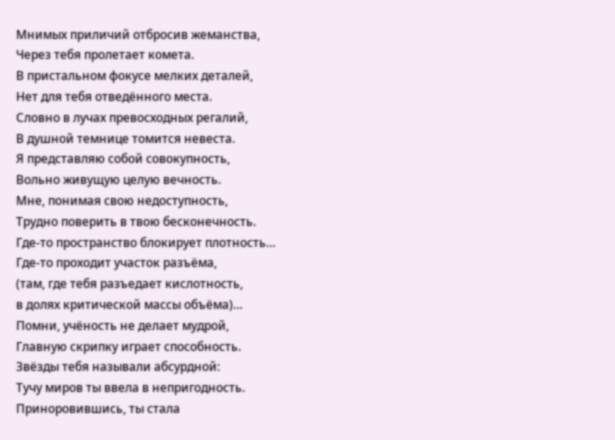Мнимых приличий отбросив жеманства,
Через тебя пролетает комета.
В пристальном фокусе мелких деталей,
Нет для тебя отведённого места.
Словно в лучах превосходных регалий,
В душной темнице томится невеста.
Я представляю собой совокупность,
Вольно живущую целую вечность.
Мне, понимая свою недоступность,
Трудно поверить в твою бесконечность.
Где-то пространство блокирует плотность…
Где-то проходит участок разъёма,
(там, где тебя разъедает кислотность,
в долях критической массы объёма)…
Помни, учёность не делает мудрой,
Главную скрипку играет способность.
Звёзды тебя называли абсурдной:
Тучу миров ты ввела в непригодность.
Приноровившись, ты стала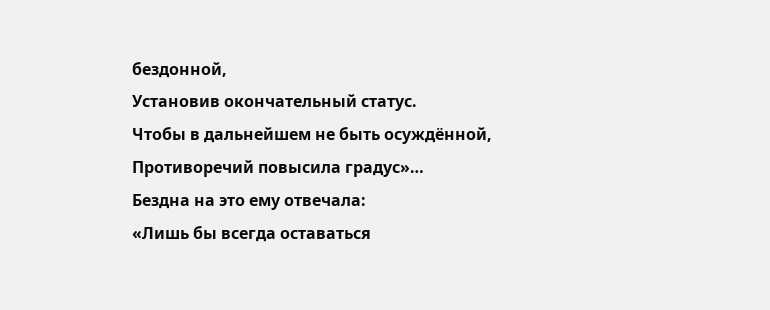бездонной,
Установив окончательный статус.
Чтобы в дальнейшем не быть осуждённой,
Противоречий повысила градус»…
Бездна на это ему отвечала:
«Лишь бы всегда оставаться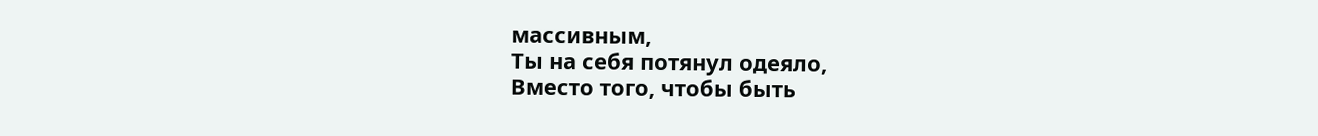массивным,
Ты на себя потянул одеяло,
Вместо того, чтобы быть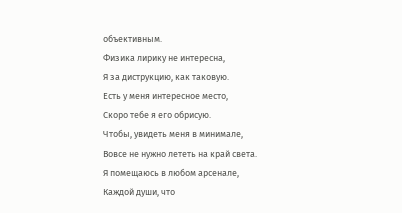объективным.
Физика лирику не интересна,
Я за диструкцию, как таковую.
Есть у меня интересное место,
Скоро тебе я его обрисую.
Чтобы, увидеть меня в минимале,
Вовсе не нужно лететь на край света.
Я помещаюсь в любом арсенале,
Каждой души, что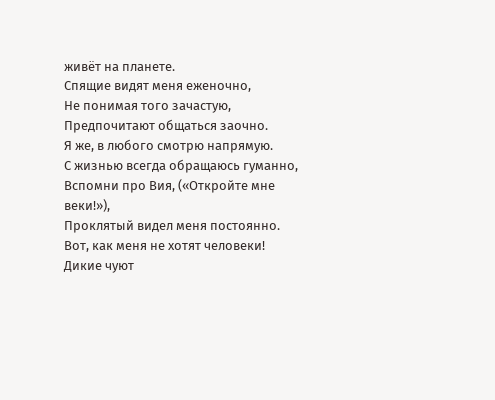живёт на планете.
Спящие видят меня еженочно,
Не понимая того зачастую,
Предпочитают общаться заочно.
Я же, в любого смотрю напрямую.
С жизнью всегда обращаюсь гуманно,
Вспомни про Вия, («Откройте мне веки!»),
Проклятый видел меня постоянно.
Вот, как меня не хотят человеки!
Дикие чуют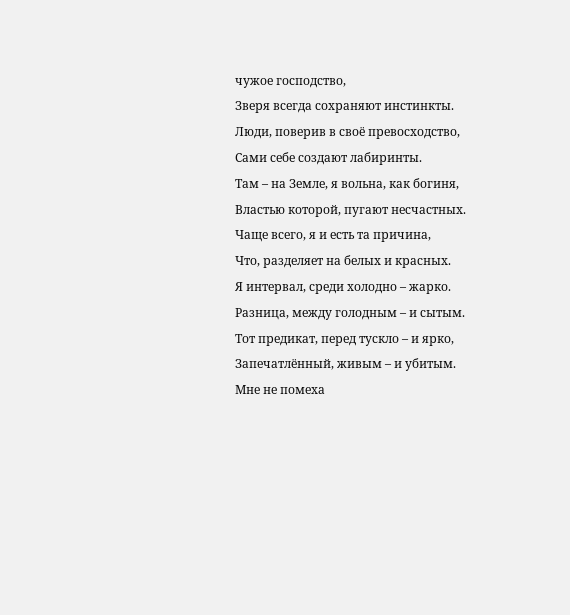чужое господство,
Зверя всегда сохраняют инстинкты.
Люди, поверив в своё превосходство,
Сами себе создают лабиринты.
Там – на Земле, я вольна, как богиня,
Властью которой, пугают несчастных.
Чаще всего, я и есть та причина,
Что, разделяет на белых и красных.
Я интервал, среди холодно – жарко.
Разница, между голодным – и сытым.
Тот предикат, перед тускло – и ярко,
Запечатлённый, живым – и убитым.
Мне не помеха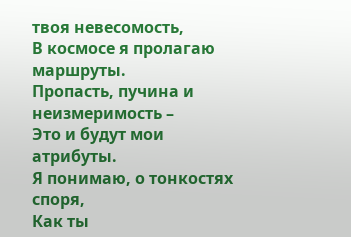твоя невесомость,
В космосе я пролагаю маршруты.
Пропасть, пучина и неизмеримость –
Это и будут мои атрибуты.
Я понимаю, о тонкостях споря,
Как ты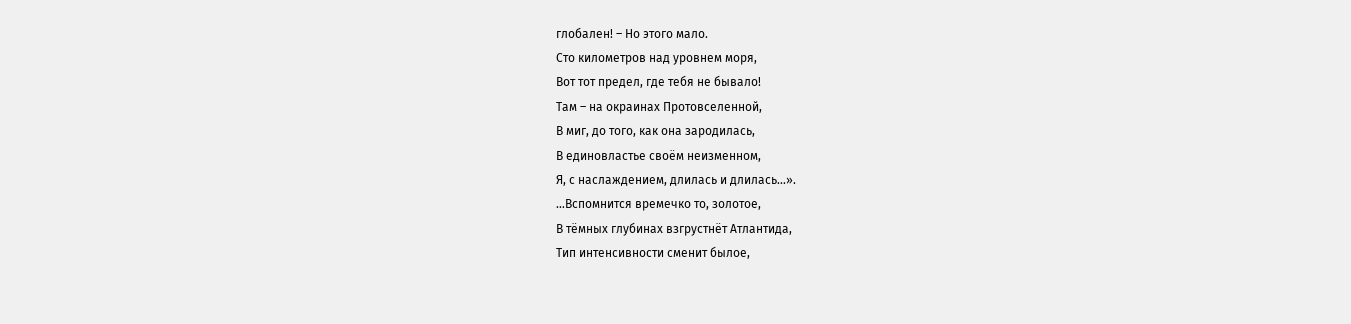глобален! – Но этого мало.
Сто километров над уровнем моря,
Вот тот предел, где тебя не бывало!
Там – на окраинах Протовселенной,
В миг, до того, как она зародилась,
В единовластье своём неизменном,
Я, с наслаждением, длилась и длилась…».
…Вспомнится времечко то, золотое,
В тёмных глубинах взгрустнёт Атлантида,
Тип интенсивности сменит былое,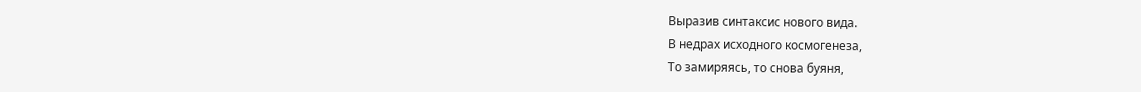Выразив синтаксис нового вида.
В недрах исходного космогенеза,
То замиряясь, то снова буяня,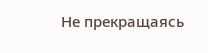Не прекращаясь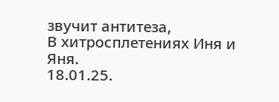звучит антитеза,
В хитросплетениях Иня и Яня.
18.01.25.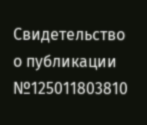Свидетельство о публикации №125011803810